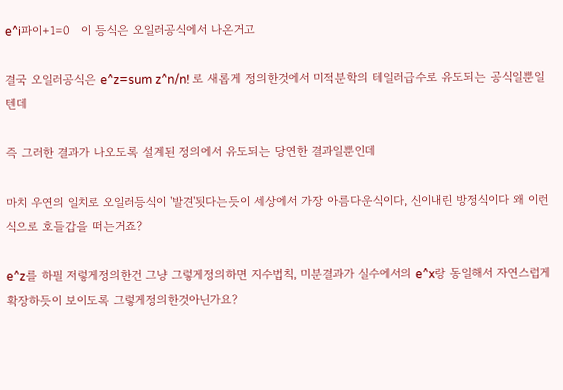e^i파이+1=0   이 등식은 오일러공식에서 나온거고

결국 오일러공식은 e^z=sum z^n/n! 로 새롭게 정의한것에서 미적분학의 테일러급수로 유도되는 공식일뿐일텐데

즉 그러한 결과가 나오도록 설계된 정의에서 유도되는 당연한 결과일뿐인데

마치 우연의 일치로 오일러등식이 '발견'됫다는듯이 세상에서 가장 아름다운식이다, 신이내린 방정식이다 왜 이런식으로 호들갑을 떠는거죠?

e^z를 하필 저렇게정의한건 그냥 그렇게정의하면 지수법칙, 미분결과가 실수에서의 e^x랑 동일해서 자연스럽게확장하듯이 보이도록 그렇게정의한것아닌가요?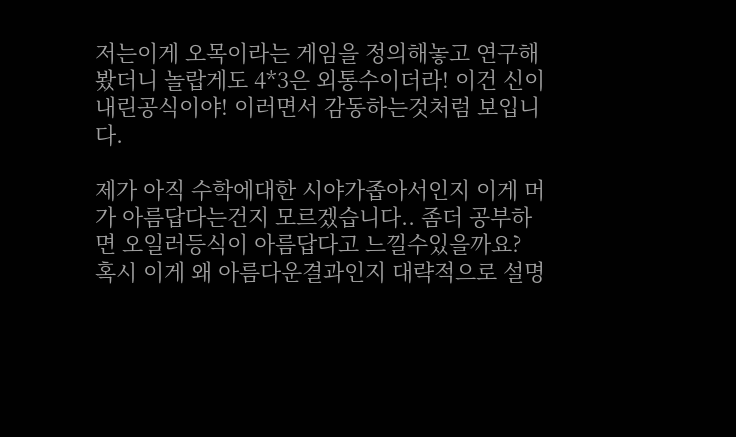저는이게 오목이라는 게임을 정의해놓고 연구해봤더니 놀랍게도 4*3은 외통수이더라! 이건 신이내린공식이야! 이러면서 감동하는것처럼 보입니다.

제가 아직 수학에대한 시야가좁아서인지 이게 머가 아름답다는건지 모르겠습니다.. 좀더 공부하면 오일러등식이 아름답다고 느낄수있을까요?
혹시 이게 왜 아름다운결과인지 대략적으로 설명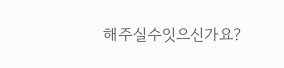해주실수잇으신가요?